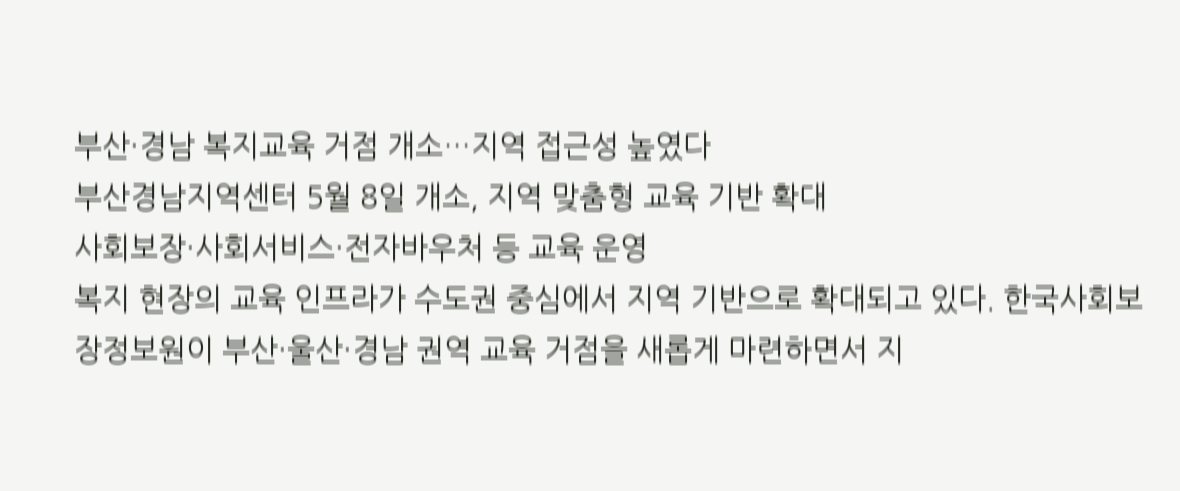부산·경남 복지교육 거점 개소…지역 접근성 높였다
부산경남지역센터 5월 8일 개소, 지역 맞춤형 교육 기반 확대
사회보장·사회서비스·전자바우처 등 교육 운영
복지 현장의 교육 인프라가 수도권 중심에서 지역 기반으로 확대되고 있다. 한국사회보장정보원이 부산·울산·경남 권역 교육 거점을 새롭게 마련하면서 지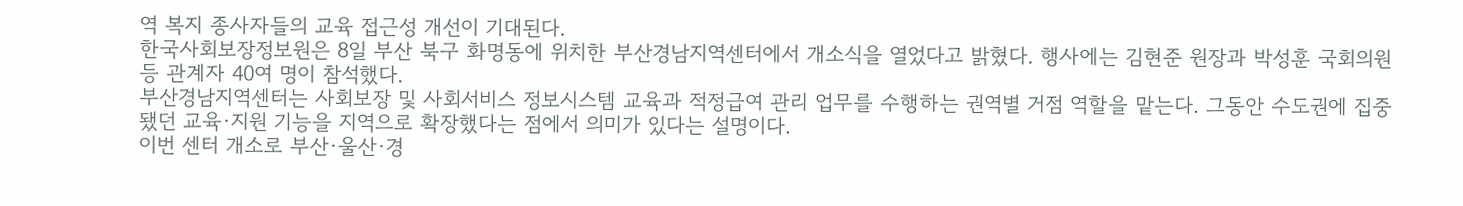역 복지 종사자들의 교육 접근성 개선이 기대된다.
한국사회보장정보원은 8일 부산 북구 화명동에 위치한 부산경남지역센터에서 개소식을 열었다고 밝혔다. 행사에는 김현준 원장과 박성훈 국회의원 등 관계자 40여 명이 참석했다.
부산경남지역센터는 사회보장 및 사회서비스 정보시스템 교육과 적정급여 관리 업무를 수행하는 권역별 거점 역할을 맡는다. 그동안 수도권에 집중됐던 교육·지원 기능을 지역으로 확장했다는 점에서 의미가 있다는 설명이다.
이번 센터 개소로 부산·울산·경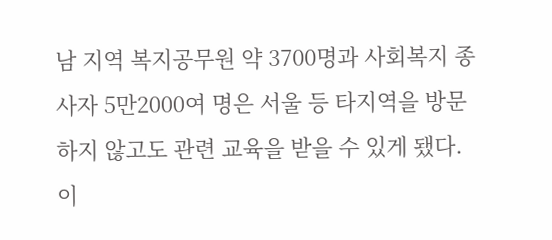남 지역 복지공무원 약 3700명과 사회복지 종사자 5만2000여 명은 서울 등 타지역을 방문하지 않고도 관련 교육을 받을 수 있게 됐다. 이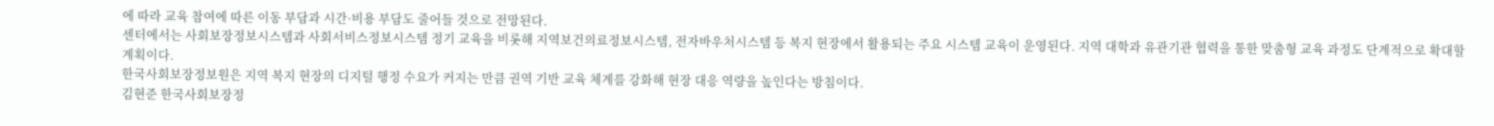에 따라 교육 참여에 따른 이동 부담과 시간·비용 부담도 줄어들 것으로 전망된다.
센터에서는 사회보장정보시스템과 사회서비스정보시스템 정기 교육을 비롯해 지역보건의료정보시스템, 전자바우처시스템 등 복지 현장에서 활용되는 주요 시스템 교육이 운영된다. 지역 대학과 유관기관 협력을 통한 맞춤형 교육 과정도 단계적으로 확대할 계획이다.
한국사회보장정보원은 지역 복지 현장의 디지털 행정 수요가 커지는 만큼 권역 기반 교육 체계를 강화해 현장 대응 역량을 높인다는 방침이다.
김현준 한국사회보장정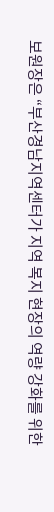보원장은 “부산경남지역센터가 지역 복지 현장의 역량 강화를 위한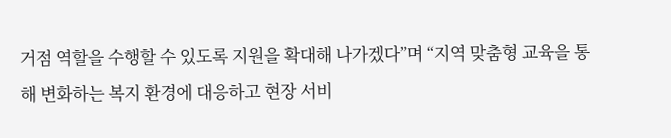거점 역할을 수행할 수 있도록 지원을 확대해 나가겠다”며 “지역 맞춤형 교육을 통해 변화하는 복지 환경에 대응하고 현장 서비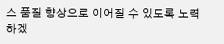스 품질 향상으로 이어질 수 있도록 노력하겠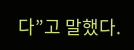다”고 말했다.